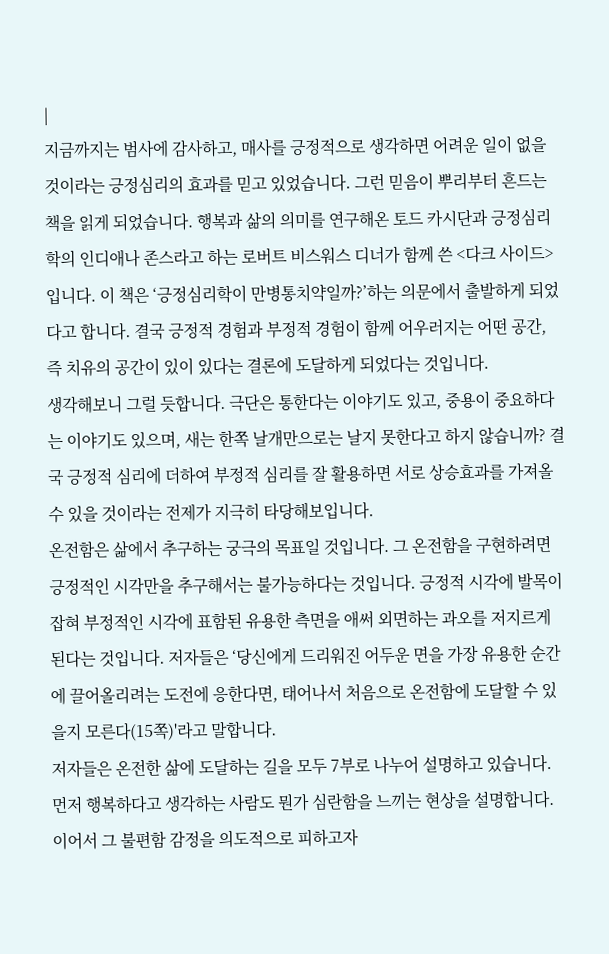|
지금까지는 범사에 감사하고, 매사를 긍정적으로 생각하면 어려운 일이 없을 것이라는 긍정심리의 효과를 믿고 있었습니다. 그런 믿음이 뿌리부터 흔드는 책을 읽게 되었습니다. 행복과 삶의 의미를 연구해온 토드 카시단과 긍정심리학의 인디애나 존스라고 하는 로버트 비스워스 디너가 함께 쓴 <다크 사이드>입니다. 이 책은 ‘긍정심리학이 만병통치약일까?’하는 의문에서 출발하게 되었다고 합니다. 결국 긍정적 경험과 부정적 경험이 함께 어우러지는 어떤 공간, 즉 치유의 공간이 있이 있다는 결론에 도달하게 되었다는 것입니다.
생각해보니 그럴 듯합니다. 극단은 통한다는 이야기도 있고, 중용이 중요하다는 이야기도 있으며, 새는 한쪽 날개만으로는 날지 못한다고 하지 않습니까? 결국 긍정적 심리에 더하여 부정적 심리를 잘 활용하면 서로 상승효과를 가져올 수 있을 것이라는 전제가 지극히 타당해보입니다.
온전함은 삶에서 추구하는 궁극의 목표일 것입니다. 그 온전함을 구현하려면 긍정적인 시각만을 추구해서는 불가능하다는 것입니다. 긍정적 시각에 발목이 잡혀 부정적인 시각에 표함된 유용한 측면을 애써 외면하는 과오를 저지르게 된다는 것입니다. 저자들은 ‘당신에게 드리워진 어두운 면을 가장 유용한 순간에 끌어올리려는 도전에 응한다면, 태어나서 처음으로 온전함에 도달할 수 있을지 모른다(15쪽)'라고 말합니다.
저자들은 온전한 삶에 도달하는 길을 모두 7부로 나누어 설명하고 있습니다. 먼저 행복하다고 생각하는 사람도 뭔가 심란함을 느끼는 현상을 설명합니다. 이어서 그 불편함 감정을 의도적으로 피하고자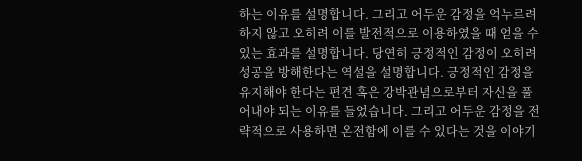하는 이유를 설명합니다. 그리고 어두운 감정을 억누르려 하지 않고 오히려 이를 발전적으로 이용하였을 때 얻을 수 있는 효과를 설명합니다. 당연히 긍정적인 감정이 오히려 성공을 방해한다는 역설을 설명합니다. 긍정적인 감정을 유지해야 한다는 편견 혹은 강박관념으로부터 자신을 풀어내야 되는 이유를 들었습니다. 그리고 어두운 감정을 전략적으로 사용하면 온전함에 이를 수 있다는 것을 이야기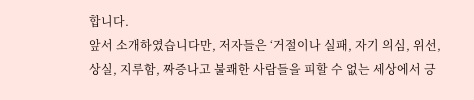합니다.
앞서 소개하였습니다만, 저자들은 ‘거절이나 실패, 자기 의심, 위선, 상실, 지루함, 짜증나고 불쾌한 사람들을 피할 수 없는 세상에서 긍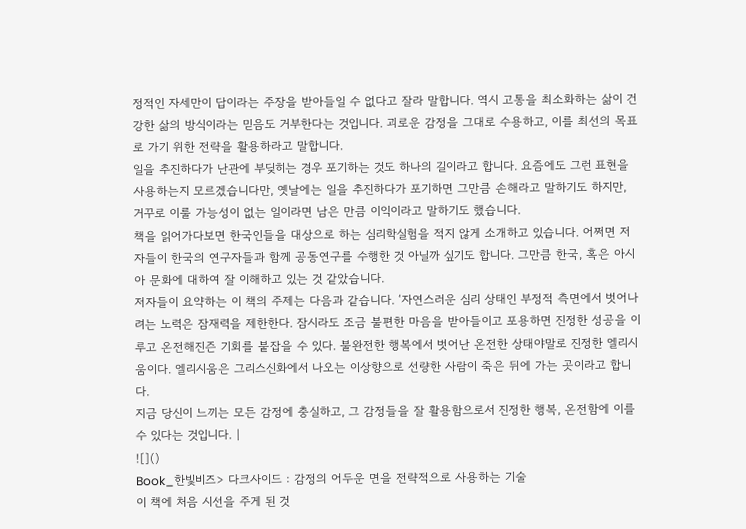정적인 자세만이 답이라는 주장을 받아들일 수 없다고 잘라 말합니다. 역시 고통을 최소화하는 삶이 건강한 삶의 방식이라는 믿음도 거부한다는 것입니다. 괴로운 감정을 그대로 수용하고, 이를 최선의 목표로 가기 위한 전략을 활용하라고 말합니다.
일을 추진하다가 난관에 부딪히는 경우 포기하는 것도 하나의 길이라고 합니다. 요즘에도 그런 표현을 사용하는지 모르겠습니다만, 옛날에는 일을 추진하다가 포기하면 그만큼 손해라고 말하기도 하지만, 거꾸로 이룰 가능성이 없는 일이라면 남은 만큼 이익이라고 말하기도 했습니다.
책을 읽어가다보면 한국인들을 대상으로 하는 심리학실험을 적지 않게 소개하고 있습니다. 어쩌면 저자들이 한국의 연구자들과 함께 공동연구를 수행한 것 아닐까 싶기도 합니다. 그만큼 한국, 혹은 아시아 문화에 대하여 잘 이해하고 있는 것 같았습니다.
저자들이 요약하는 이 책의 주제는 다음과 같습니다. ‘자연스러운 심리 상태인 부정적 측면에서 벗어나려는 노력은 잠재력을 제한한다. 잠시라도 조금 불편한 마음을 받아들이고 포용하면 진정한 성공을 이루고 온전해진즌 기회를 붙잡을 수 있다. 불완전한 행복에서 벗어난 온전한 상태야말로 진정한 엘리시움이다. 엘리시움은 그리스신화에서 나오는 이상향으로 선량한 사람이 죽은 뒤에 가는 곳이라고 합니다.
지금 당신이 느끼는 모든 감정에 충실하고, 그 감정들을 잘 활용함으로서 진정한 행복, 온전함에 이를 수 있다는 것입니다. |
![]()
Book_한빛비즈> 다크사이드 : 감정의 어두운 면을 전략적으로 사용하는 기술
이 책에 처음 시선을 주게 된 것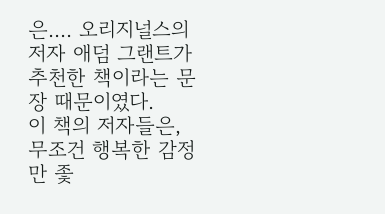은.... 오리지널스의 저자 애덤 그랜트가 추천한 책이라는 문장 때문이였다.
이 책의 저자들은, 무조건 행복한 감정만 좇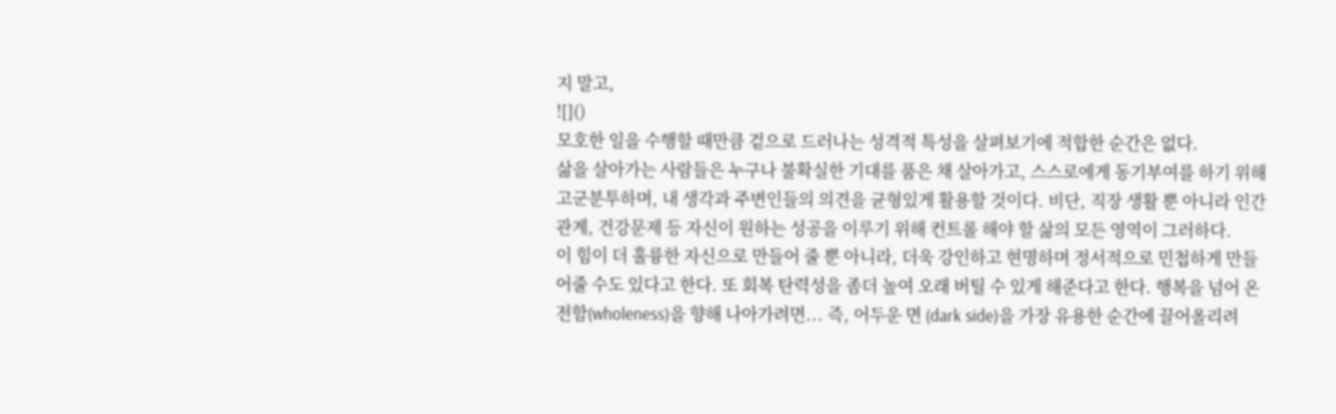지 말고,
![]()
모호한 일을 수행할 때만큼 겉으로 드러나는 성격적 특성을 살펴보기에 적합한 순간은 없다.
삶을 살아가는 사람들은 누구나 불확실한 기대를 품은 채 살아가고, 스스로에게 동기부여를 하기 위해 고군분투하며, 내 생각과 주변인들의 의견을 균형있게 활용할 것이다. 비단, 직장 생활 뿐 아니라 인간관계, 건강문제 등 자신이 원하는 성공을 이루기 위해 컨트롤 해야 할 삶의 모든 영역이 그러하다.
이 힘이 더 훌륭한 자신으로 만들어 줄 뿐 아니라, 더욱 강인하고 현명하며 정서적으로 민첩하게 만들어줄 수도 있다고 한다. 또 회복 탄력성을 좀더 높여 오래 버틸 수 있게 해준다고 한다. 행복을 넘어 온전함(wholeness)을 향해 나아가려면... 즉, 어두운 면 (dark side)을 가장 유용한 순간에 끌어올리려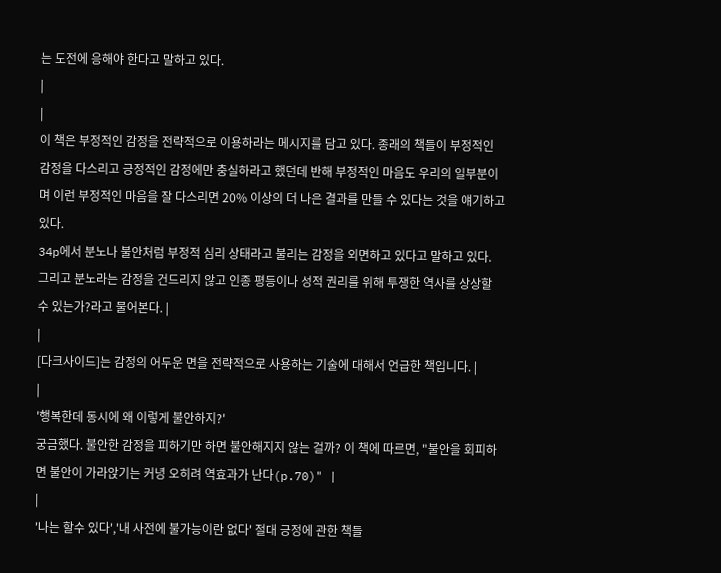는 도전에 응해야 한다고 말하고 있다.
|
|
이 책은 부정적인 감정을 전략적으로 이용하라는 메시지를 담고 있다. 종래의 책들이 부정적인 감정을 다스리고 긍정적인 감정에만 충실하라고 했던데 반해 부정적인 마음도 우리의 일부분이며 이런 부정적인 마음을 잘 다스리면 20% 이상의 더 나은 결과를 만들 수 있다는 것을 얘기하고 있다.
34p에서 분노나 불안처럼 부정적 심리 상태라고 불리는 감정을 외면하고 있다고 말하고 있다. 그리고 분노라는 감정을 건드리지 않고 인종 평등이나 성적 권리를 위해 투쟁한 역사를 상상할 수 있는가?라고 물어본다. |
|
[다크사이드]는 감정의 어두운 면을 전략적으로 사용하는 기술에 대해서 언급한 책입니다. |
|
'행복한데 동시에 왜 이렇게 불안하지?'
궁금했다. 불안한 감정을 피하기만 하면 불안해지지 않는 걸까? 이 책에 따르면, "불안을 회피하면 불안이 가라앉기는 커녕 오히려 역효과가 난다(p.70)" |
|
'나는 할수 있다','내 사전에 불가능이란 없다' 절대 긍정에 관한 책들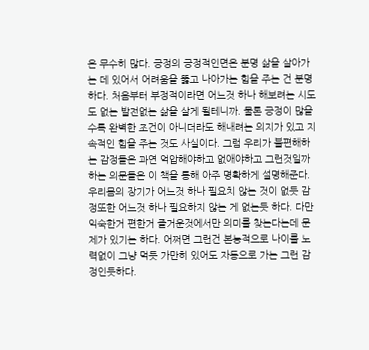은 무수히 많다. 긍정의 긍정적인면은 분명 삶을 살아가는 데 있어서 어려움을 뚫고 나아가는 힘을 주는 건 분명하다. 처음부터 부정적이라면 어느것 하나 해보려는 시도도 없는 발전없는 삶을 살게 될테니까. 물론 긍정이 많을수록 완벽한 조건이 아니더라도 해내려는 의지가 있고 지속적인 힘을 주는 것도 사실이다. 그럼 우리가 불편해하는 감정들은 과연 억압해야하고 없애야하고 그런것일까하는 의문들은 이 책을 통해 아주 명확하게 설명해준다. 우리몸의 장기가 어느것 하나 필요치 않는 것이 없듯 감정또한 어느것 하나 필요하지 않는 게 없는듯 하다. 다만 익숙한거 편한거 즐거운것에서만 의미를 찾는다는데 문제가 있기는 하다. 어쩌면 그런건 본능적으로 나이를 노력없이 그냥 먹듯 가만히 있어도 자동으로 가는 그런 감정인듯하다.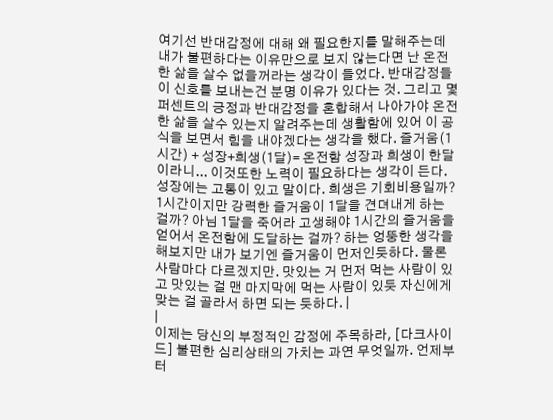여기선 반대감정에 대해 왜 필요한지를 말해주는데 내가 불편하다는 이유만으로 보지 않는다면 난 온전한 삶을 살수 없을꺼라는 생각이 들었다. 반대감정들이 신호를 보내는건 분명 이유가 있다는 것. 그리고 몇퍼센트의 긍정과 반대감정을 혼합해서 나아가야 온전한 삶을 살수 있는지 알려주는데 생활함에 있어 이 공식을 보면서 힘을 내야겠다는 생각을 했다. 즐거움(1시간) + 성장+희생(1달)= 온전함 성장과 희생이 한달이라니... 이것또한 노력이 필요하다는 생각이 든다. 성장에는 고통이 있고 말이다. 희생은 기회비용일까? 1시간이지만 강력한 즐거움이 1달을 견뎌내게 하는 걸까? 아님 1달을 죽어라 고생해야 1시간의 즐거움을 얻어서 온전함에 도달하는 걸까? 하는 엉뚱한 생각을 해보지만 내가 보기엔 즐거움이 먼저인듯하다. 물론 사람마다 다르겠지만. 맛있는 거 먼저 먹는 사람이 있고 맛있는 걸 맨 마지막에 먹는 사람이 있듯 자신에게 맞는 걸 골라서 하면 되는 듯하다. |
|
이제는 당신의 부정적인 감정에 주목하라, [다크사이드] 불편한 심리상태의 가치는 과연 무엇일까. 언제부터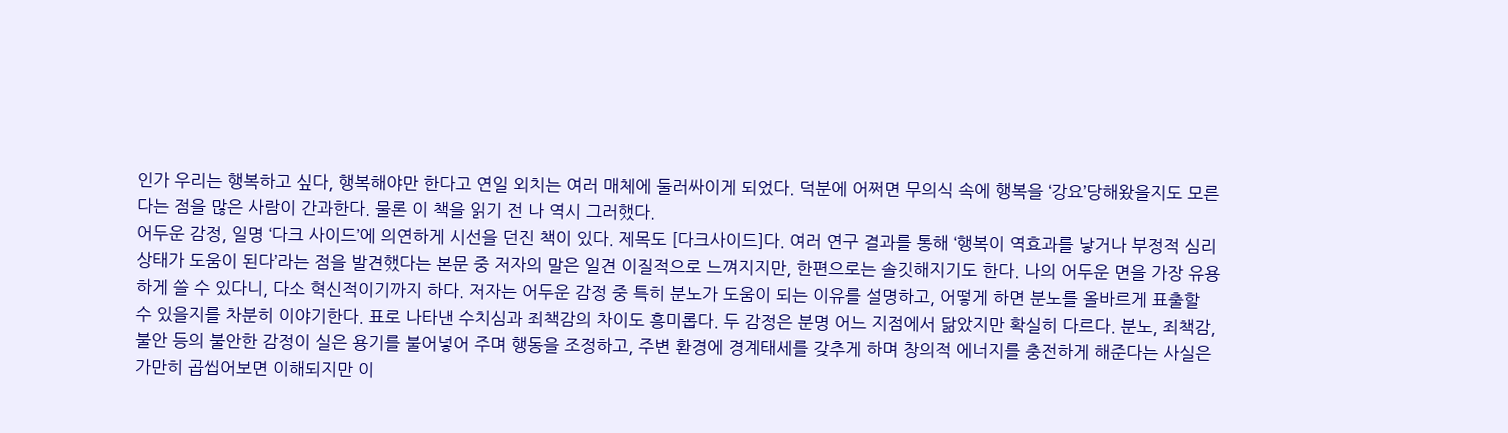인가 우리는 행복하고 싶다, 행복해야만 한다고 연일 외치는 여러 매체에 둘러싸이게 되었다. 덕분에 어쩌면 무의식 속에 행복을 ‘강요’당해왔을지도 모른다는 점을 많은 사람이 간과한다. 물론 이 책을 읽기 전 나 역시 그러했다.
어두운 감정, 일명 ‘다크 사이드’에 의연하게 시선을 던진 책이 있다. 제목도 [다크사이드]다. 여러 연구 결과를 통해 ‘행복이 역효과를 낳거나 부정적 심리 상태가 도움이 된다’라는 점을 발견했다는 본문 중 저자의 말은 일견 이질적으로 느껴지지만, 한편으로는 솔깃해지기도 한다. 나의 어두운 면을 가장 유용하게 쓸 수 있다니, 다소 혁신적이기까지 하다. 저자는 어두운 감정 중 특히 분노가 도움이 되는 이유를 설명하고, 어떻게 하면 분노를 올바르게 표출할 수 있을지를 차분히 이야기한다. 표로 나타낸 수치심과 죄책감의 차이도 흥미롭다. 두 감정은 분명 어느 지점에서 닮았지만 확실히 다르다. 분노, 죄책감, 불안 등의 불안한 감정이 실은 용기를 불어넣어 주며 행동을 조정하고, 주변 환경에 경계태세를 갖추게 하며 창의적 에너지를 충전하게 해준다는 사실은 가만히 곱씹어보면 이해되지만 이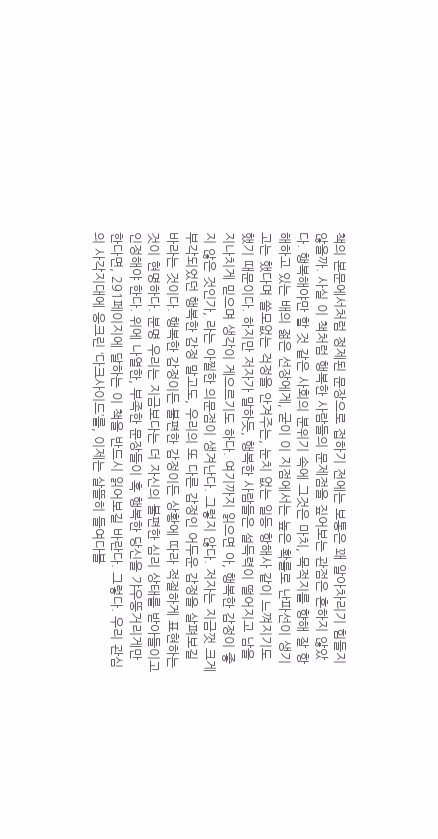책의 본문에서처럼 정제된 문장으로 접하기 전에는 보통은 꽤 알아차리기 힘들지 않을까. 사실 이 책처럼 행복한 사람들의 문제점을 짚어보는 관점은 흔하지 않았다. 행복해야만 할 것 같은 사회의 분위기 속에 그것은 마치, 목적지를 향해 잘 항해하고 있는 배의 젊은 선장에게, 굳이 이 지점에서는 높은 확률로 난파선이 생기고는 했다며 쓸모없는 걱정을 안겨주는, 눈치 없는 일등 항해사 같이 느껴지기도 했기 때문이다. 하지만 저자가 말하듯, 행복한 사람들은 설득력이 떨어지고 남을 지나치게 믿으며 생각이 게으르기도 하다. 여기까지 읽으면 아, 행복한 감정이 좋지 않은 것인가, 라는 아찔한 의문점이 생겨난다. 그렇지 않다. 저자는 지금껏 크게 부각되었던 행복한 감정 말고도, 우리의 또 다른 감정인 어두운 감정을 살펴보길 바라는 것이다. 행복한 감정이든 불편한 감정이든 상황에 따라 적절하게 표현하는 것이 현명하다. 분명 우리는 지금보다는 더 자신의 불편한 심리 상태를 받아들이고 인정해야 한다. 위에 나열한, 부족한 문장들이 혹 행복한 당신을 갸우뚱거리게만 한다면, 291페이지에 달하는 이 책을 반드시 읽어보길 바란다. 그렇다. 우리 관심의 사각지대에 웅크린 ‘다크사이드’를, 이제는 살뜰히 들여다볼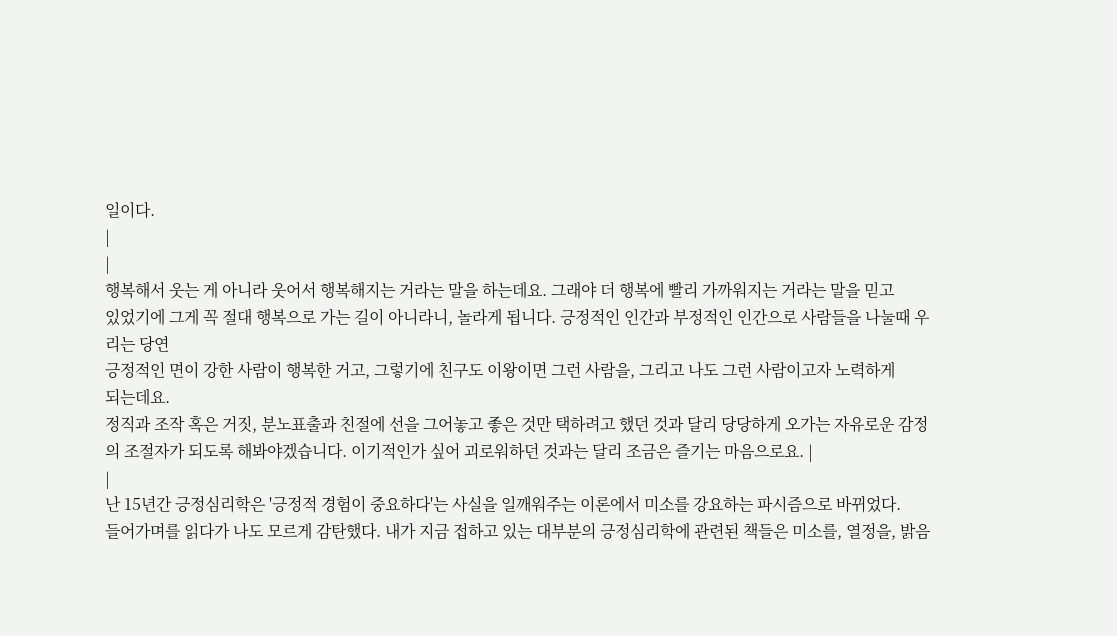일이다.
|
|
행복해서 웃는 게 아니라 웃어서 행복해지는 거라는 말을 하는데요. 그래야 더 행복에 빨리 가까워지는 거라는 말을 믿고
있었기에 그게 꼭 절대 행복으로 가는 길이 아니라니, 놀라게 됩니다. 긍정적인 인간과 부정적인 인간으로 사람들을 나눌때 우리는 당연
긍정적인 면이 강한 사람이 행복한 거고, 그렇기에 친구도 이왕이면 그런 사람을, 그리고 나도 그런 사람이고자 노력하게
되는데요.
정직과 조작 혹은 거짓, 분노표출과 친절에 선을 그어놓고 좋은 것만 택하려고 했던 것과 달리 당당하게 오가는 자유로운 감정의 조절자가 되도록 해봐야겠습니다. 이기적인가 싶어 괴로워하던 것과는 달리 조금은 즐기는 마음으로요. |
|
난 15년간 긍정심리학은 '긍정적 경험이 중요하다'는 사실을 일깨워주는 이론에서 미소를 강요하는 파시즘으로 바뀌었다.
들어가며를 읽다가 나도 모르게 감탄했다. 내가 지금 접하고 있는 대부분의 긍정심리학에 관련된 책들은 미소를, 열정을, 밝음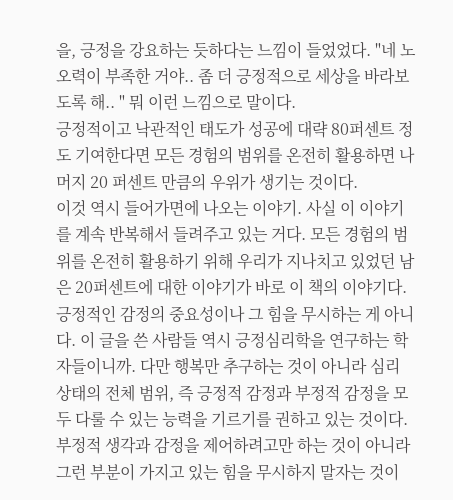을, 긍정을 강요하는 듯하다는 느낌이 들었었다. "네 노오력이 부족한 거야.. 좀 더 긍정적으로 세상을 바라보도록 해.. " 뭐 이런 느낌으로 말이다.
긍정적이고 낙관적인 태도가 성공에 대략 80퍼센트 정도 기여한다면 모든 경험의 범위를 온전히 활용하면 나머지 20 퍼센트 만큼의 우위가 생기는 것이다.
이것 역시 들어가면에 나오는 이야기. 사실 이 이야기를 계속 반복해서 들려주고 있는 거다. 모든 경험의 범위를 온전히 활용하기 위해 우리가 지나치고 있었던 남은 20퍼센트에 대한 이야기가 바로 이 책의 이야기다.
긍정적인 감정의 중요성이나 그 힘을 무시하는 게 아니다. 이 글을 쓴 사람들 역시 긍정심리학을 연구하는 학자들이니까. 다만 행복만 추구하는 것이 아니라 심리 상태의 전체 범위, 즉 긍정적 감정과 부정적 감정을 모두 다룰 수 있는 능력을 기르기를 권하고 있는 것이다. 부정적 생각과 감정을 제어하려고만 하는 것이 아니라 그런 부분이 가지고 있는 힘을 무시하지 말자는 것이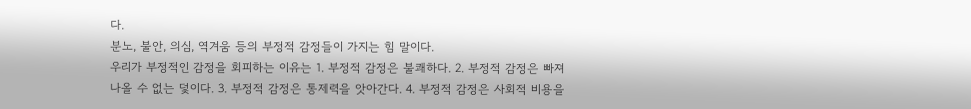다.
분노, 불안, 의심, 역겨움 등의 부정적 감정들이 가지는 힘 말이다.
우리가 부정적인 감정을 회피하는 이유는 1. 부정적 감정은 불쾌하다. 2. 부정적 감정은 빠져나올 수 없는 덫이다. 3. 부정적 감정은 통제력을 앗아간다. 4. 부정적 감정은 사회적 비용을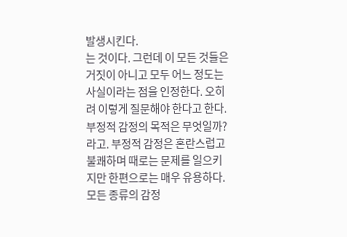발생시킨다.
는 것이다. 그런데 이 모든 것들은 거짓이 아니고 모두 어느 정도는 사실이라는 점을 인정한다. 오히려 이렇게 질문해야 한다고 한다. 부정적 감정의 목적은 무엇일까? 라고. 부정적 감정은 혼란스럽고 불쾌하며 때로는 문제를 일으키지만 한편으로는 매우 유용하다. 모든 종류의 감정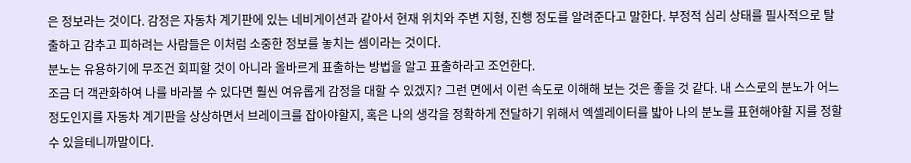은 정보라는 것이다. 감정은 자동차 계기판에 있는 네비게이션과 같아서 현재 위치와 주변 지형, 진행 정도를 알려준다고 말한다. 부정적 심리 상태를 필사적으로 탈출하고 감추고 피하려는 사람들은 이처럼 소중한 정보를 놓치는 셈이라는 것이다.
분노는 유용하기에 무조건 회피할 것이 아니라 올바르게 표출하는 방법을 알고 표출하라고 조언한다.
조금 더 객관화하여 나를 바라볼 수 있다면 훨씬 여유롭게 감정을 대할 수 있겠지? 그런 면에서 이런 속도로 이해해 보는 것은 좋을 것 같다. 내 스스로의 분노가 어느 정도인지를 자동차 계기판을 상상하면서 브레이크를 잡아야할지, 혹은 나의 생각을 정확하게 전달하기 위해서 엑셀레이터를 밟아 나의 분노를 표현해야할 지를 정할 수 있을테니까말이다.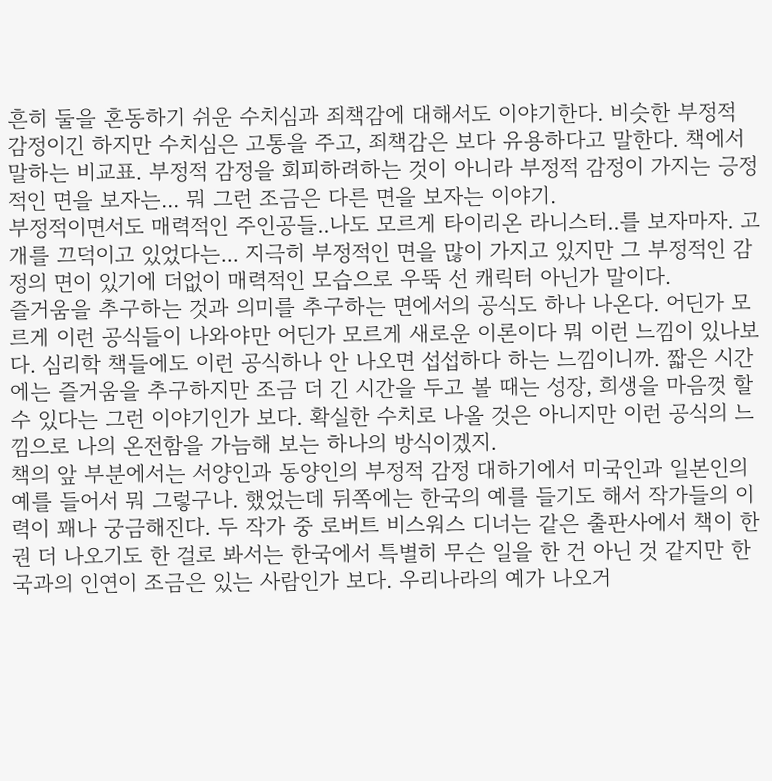흔히 둘을 혼동하기 쉬운 수치심과 죄책감에 대해서도 이야기한다. 비슷한 부정적 감정이긴 하지만 수치심은 고통을 주고, 죄책감은 보다 유용하다고 말한다. 책에서 말하는 비교표. 부정적 감정을 회피하려하는 것이 아니라 부정적 감정이 가지는 긍정적인 면을 보자는... 뭐 그런 조금은 다른 면을 보자는 이야기.
부정적이면서도 매력적인 주인공들..나도 모르게 타이리온 라니스터..를 보자마자. 고개를 끄덕이고 있었다는... 지극히 부정적인 면을 많이 가지고 있지만 그 부정적인 감정의 면이 있기에 더없이 매력적인 모습으로 우뚝 선 캐릭터 아닌가 말이다.
즐거움을 추구하는 것과 의미를 추구하는 면에서의 공식도 하나 나온다. 어딘가 모르게 이런 공식들이 나와야만 어딘가 모르게 새로운 이론이다 뭐 이런 느낌이 있나보다. 심리학 책들에도 이런 공식하나 안 나오면 섭섭하다 하는 느낌이니까. 짧은 시간에는 즐거움을 추구하지만 조금 더 긴 시간을 두고 볼 때는 성장, 희생을 마음껏 할 수 있다는 그런 이야기인가 보다. 확실한 수치로 나올 것은 아니지만 이런 공식의 느낌으로 나의 온전함을 가늠해 보는 하나의 방식이겠지.
책의 앞 부분에서는 서양인과 동양인의 부정적 감정 대하기에서 미국인과 일본인의 예를 들어서 뭐 그렇구나. 했었는데 뒤쪽에는 한국의 예를 들기도 해서 작가들의 이력이 꽤나 궁금해진다. 두 작가 중 로버트 비스워스 디너는 같은 출판사에서 책이 한 권 더 나오기도 한 걸로 봐서는 한국에서 특별히 무슨 일을 한 건 아닌 것 같지만 한국과의 인연이 조금은 있는 사람인가 보다. 우리나라의 예가 나오거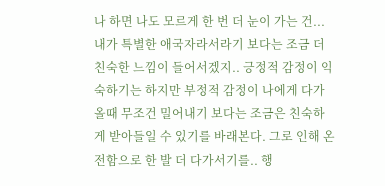나 하면 나도 모르게 한 번 더 눈이 가는 건... 내가 특별한 애국자라서라기 보다는 조금 더 친숙한 느낌이 들어서겠지.. 긍정적 감정이 익숙하기는 하지만 부정적 감정이 나에게 다가올때 무조건 밀어내기 보다는 조금은 친숙하게 받아들일 수 있기를 바래본다. 그로 인해 온전함으로 한 발 더 다가서기를.. 행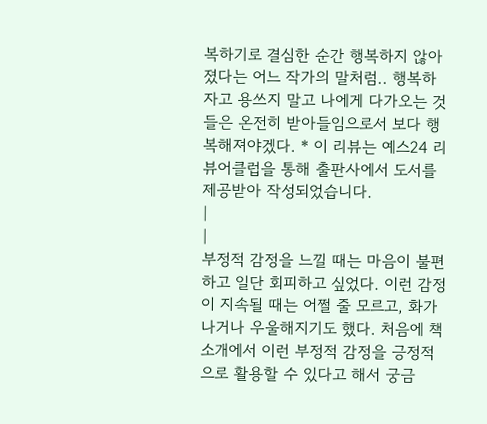복하기로 결심한 순간 행복하지 않아졌다는 어느 작가의 말처럼.. 행복하자고 용쓰지 말고 나에게 다가오는 것들은 온전히 받아들임으로서 보다 행복해져야겠다. * 이 리뷰는 예스24 리뷰어클럽을 통해 출판사에서 도서를 제공받아 작성되었습니다.
|
|
부정적 감정을 느낄 때는 마음이 불편하고 일단 회피하고 싶었다. 이런 감정이 지속될 때는 어쩔 줄 모르고, 화가 나거나 우울해지기도 했다. 처음에 책 소개에서 이런 부정적 감정을 긍정적으로 활용할 수 있다고 해서 궁금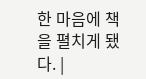한 마음에 책을 펼치게 됐다. |